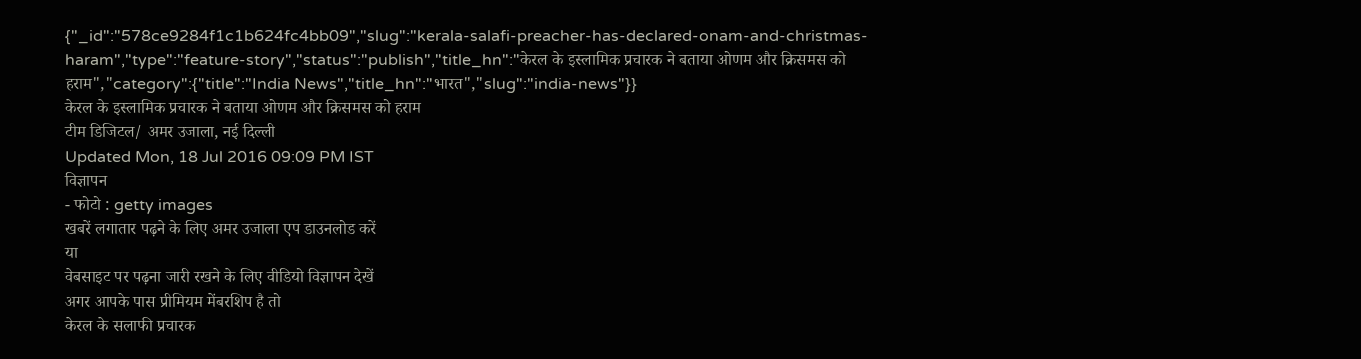{"_id":"578ce9284f1c1b624fc4bb09","slug":"kerala-salafi-preacher-has-declared-onam-and-christmas-haram","type":"feature-story","status":"publish","title_hn":"केरल के इस्लामिक प्रचारक ने बताया ओणम और क्रिसमस को हराम","category":{"title":"India News","title_hn":"भारत","slug":"india-news"}}
केरल के इस्लामिक प्रचारक ने बताया ओणम और क्रिसमस को हराम
टीम डिजिटल/ अमर उजाला, नई दिल्ली
Updated Mon, 18 Jul 2016 09:09 PM IST
विज्ञापन
- फोटो : getty images
खबरें लगातार पढ़ने के लिए अमर उजाला एप डाउनलोड करें
या
वेबसाइट पर पढ़ना जारी रखने के लिए वीडियो विज्ञापन देखें
अगर आपके पास प्रीमियम मेंबरशिप है तो
केरल के सलाफी प्रचारक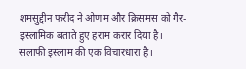शमसुद्दीन फरीद ने ओणम और क्रिसमस को गैर-इस्लामिक बताते हुए हराम करार दिया है। सलाफी इस्लाम की एक विचारधारा है।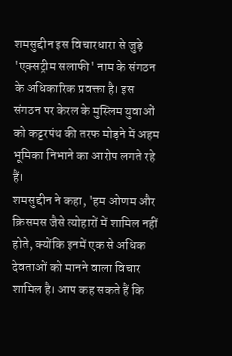शमसुद्दीन इस विचारधारा से जुड़े 'एक्सट्रीम सलाफी' नाम के संगठन के अधिकारिक प्रवक्ता है। इस संगठन पर केरल के मुस्लिम युवाओं को कट्टरपंथ की तरफ मोड़ने में अहम भूमिका निभाने का आरोप लगते रहे हैं।
शमसुद्दीन ने कहा, 'हम ओणम और क्रिसमस जैसे त्योहारों में शामिल नहीं होते, क्योंकि इनमें एक से अधिक देवताओं को मानने वाला विचार शामिल है। आप कह सकते हैं कि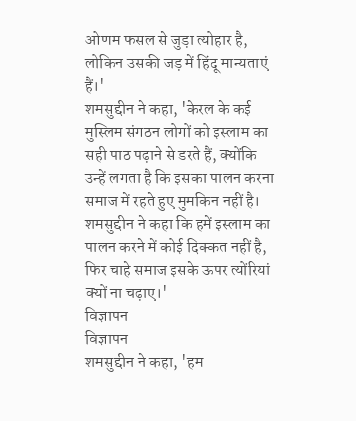ओणम फसल से जुड़ा त्योहार है, लोकिन उसकी जड़ में हिंदू मान्यताएं हैं।'
शमसुद्दीन ने कहा, 'केरल के कई मुस्लिम संगठन लोगों को इस्लाम का सही पाठ पढ़ाने से डरते हैं, क्योंकि उन्हें लगता है कि इसका पालन करना समाज में रहते हुए मुमकिन नहीं है। शमसुद्दीन ने कहा कि हमें इस्लाम का पालन करने में कोई दिक्कत नहीं है, फिर चाहे समाज इसके ऊपर त्योंरियां क्यों ना चढ़ाए।'
विज्ञापन
विज्ञापन
शमसुद्दीन ने कहा, 'हम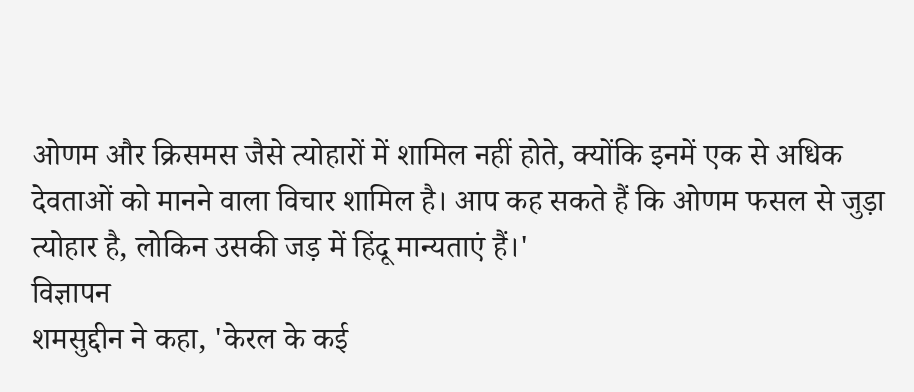ओणम और क्रिसमस जैसे त्योहारों में शामिल नहीं होते, क्योंकि इनमें एक से अधिक देवताओं को मानने वाला विचार शामिल है। आप कह सकते हैं कि ओणम फसल से जुड़ा त्योहार है, लोकिन उसकी जड़ में हिंदू मान्यताएं हैं।'
विज्ञापन
शमसुद्दीन ने कहा, 'केरल के कई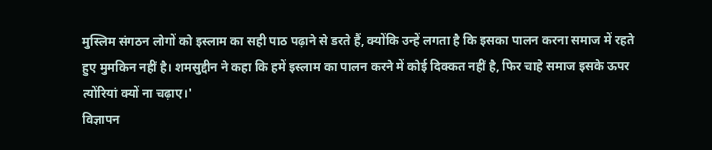मुस्लिम संगठन लोगों को इस्लाम का सही पाठ पढ़ाने से डरते हैं, क्योंकि उन्हें लगता है कि इसका पालन करना समाज में रहते हुए मुमकिन नहीं है। शमसुद्दीन ने कहा कि हमें इस्लाम का पालन करने में कोई दिक्कत नहीं है, फिर चाहे समाज इसके ऊपर त्योंरियां क्यों ना चढ़ाए।'
विज्ञापन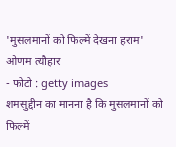'मुसलमानों को फिल्में देखना हराम'
ओणम त्यौहार
- फोटो : getty images
शमसुद्दीन का मानना है कि मुसलमानों को फिल्में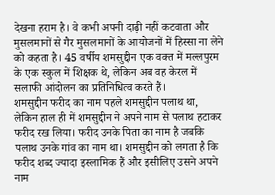देखना हराम है। वे कभी अपनी दाढ़ी नहीं कटवाता और मुसलमानों से गैर मुसलमानों के आयोजनों में हिस्सा ना लेने को कहता है। 45 वर्षीय शमसुद्दीन एक वक्त में मल्लपुरम के एक स्कुल में शिक्षक थे, लेकिन अब वह केरल में सलाफी आंदोलन का प्रतिनिधित्व करते हैं।
शमसुद्दीन फरीद का नाम पहले शमसुद्दीन पलाथ था, लेकिन हाल ही में शमसुद्दीन ने अपने नाम से पलाथ हटाकर फरीद रख लिया। फरीद उनके पिता का नाम है जबकि पलाथ उनके गांव का नाम था। शमसुद्दीन को लगता है कि फरीद शब्द ज्यादा इस्लामिक हैं और इसीलिए उसने अपने नाम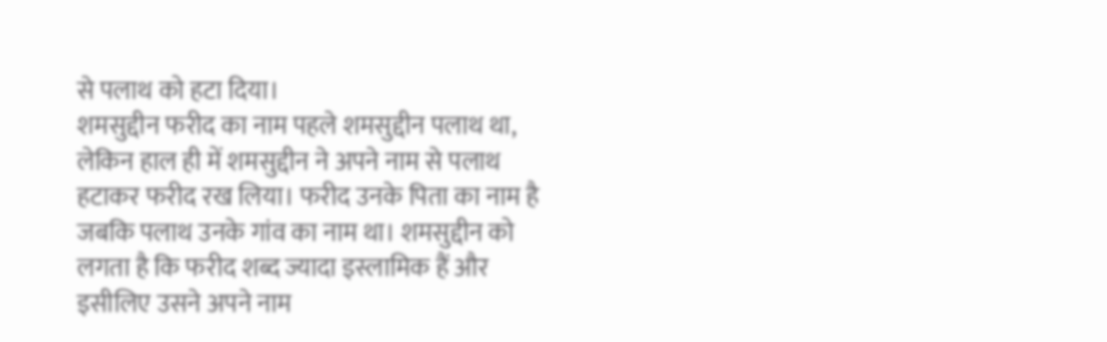से पलाथ को हटा दिया।
शमसुद्दीन फरीद का नाम पहले शमसुद्दीन पलाथ था, लेकिन हाल ही में शमसुद्दीन ने अपने नाम से पलाथ हटाकर फरीद रख लिया। फरीद उनके पिता का नाम है जबकि पलाथ उनके गांव का नाम था। शमसुद्दीन को लगता है कि फरीद शब्द ज्यादा इस्लामिक हैं और इसीलिए उसने अपने नाम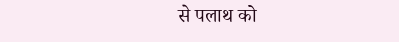से पलाथ को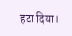हटा दिया।